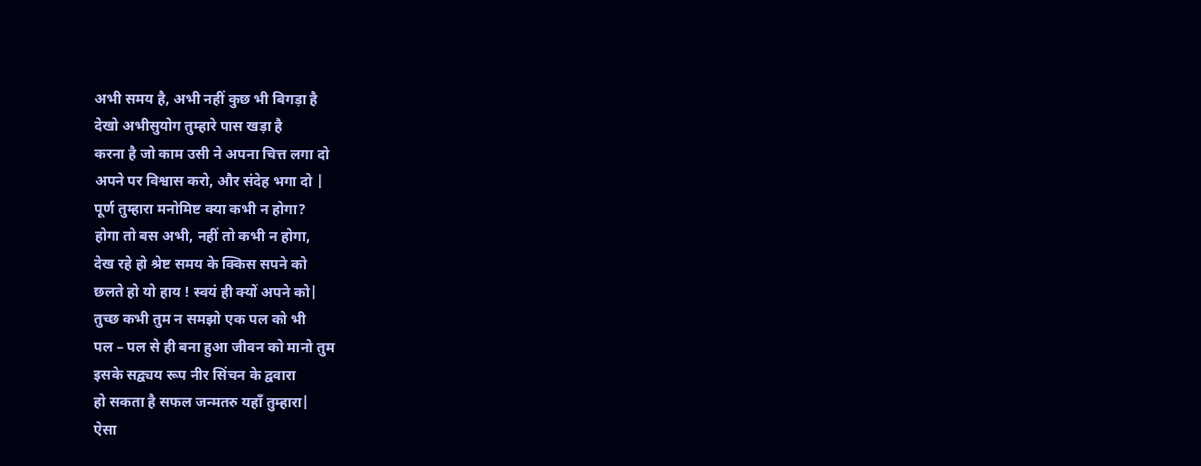अभी समय है, अभी नहीं कुछ भी बिगड़ा है
देखो अभीसुयोग तुम्हारे पास खड़ा है
करना है जो काम उसी ने अपना चित्त लगा दो
अपने पर विश्वास करो, और संदेह भगा दो |
पूर्ण तुम्हारा मनोमिष्ट क्या कभी न होगा?
होगा तो बस अभी, नहीं तो कभी न होगा,
देख रहे हो श्रेष्ट समय के क्किस सपने को
छलते हो यो हाय ! स्वयं ही क्यों अपने को|
तुच्छ कभी तुम न समझो एक पल को भी
पल – पल से ही बना हुआ जीवन को मानो तुम
इसके सद्व्यय रूप नीर सिंचन के द्ववारा
हो सकता है सफल जन्मतरु यहाँ तुम्हारा|
ऐसा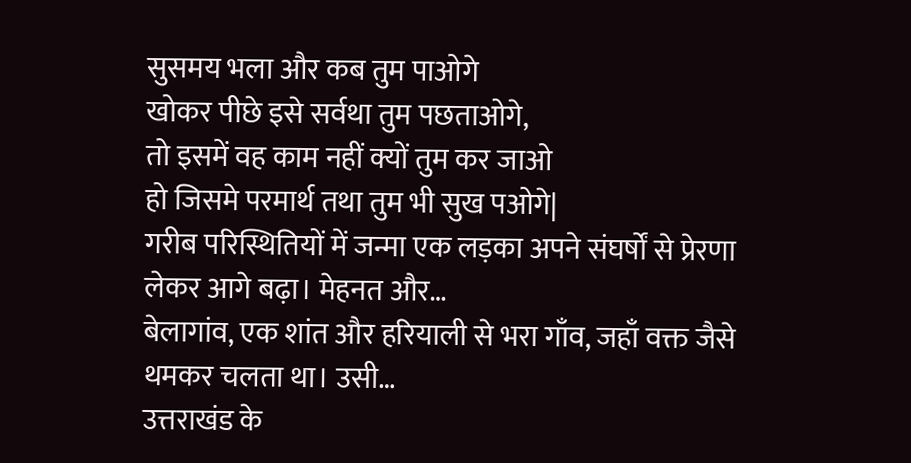सुसमय भला और कब तुम पाओगे
खोकर पीछे इसे सर्वथा तुम पछताओगे,
तो इसमें वह काम नहीं क्यों तुम कर जाओ
हो जिसमे परमार्थ तथा तुम भी सुख पओगे|
गरीब परिस्थितियों में जन्मा एक लड़का अपने संघर्षों से प्रेरणा लेकर आगे बढ़ा। मेहनत और…
बेलागांव, एक शांत और हरियाली से भरा गाँव, जहाँ वक्त जैसे थमकर चलता था। उसी…
उत्तराखंड के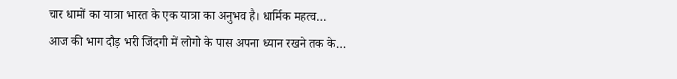चार धामों का यात्रा भारत के एक यात्रा का अनुभव है। धार्मिक महत्व…
आज की भाग दौड़ भरी जिंदगी में लोगो के पास अपना ध्यान रखने तक के…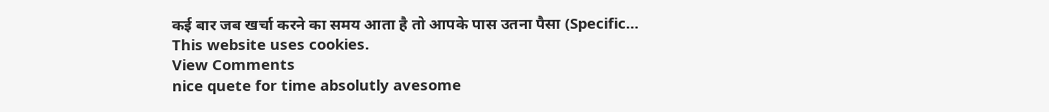कई बार जब खर्चा करने का समय आता है तो आपके पास उतना पैसा (Specific…
This website uses cookies.
View Comments
nice quete for time absolutly avesome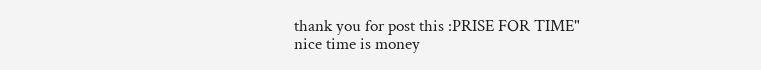thank you for post this :PRISE FOR TIME"
nice time is money